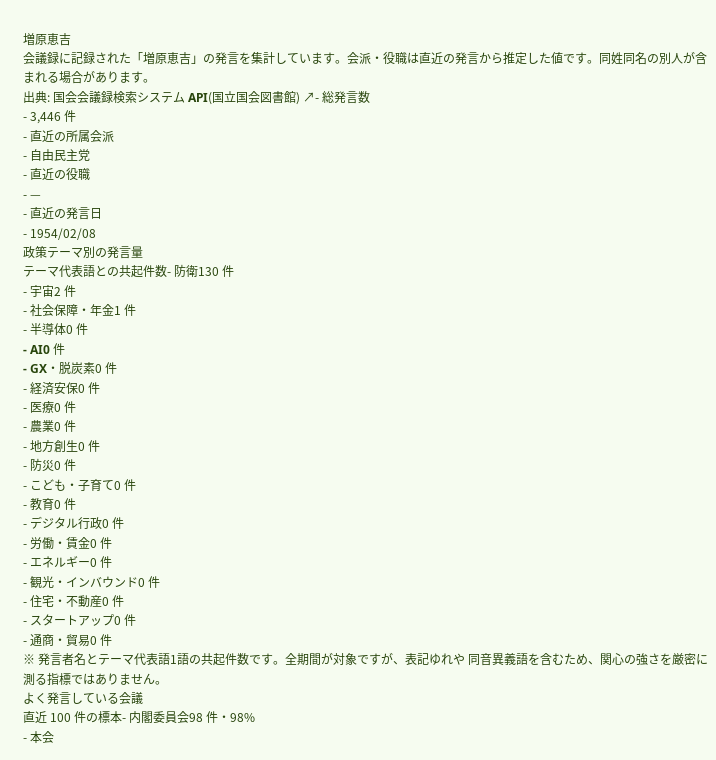増原恵吉
会議録に記録された「増原恵吉」の発言を集計しています。会派・役職は直近の発言から推定した値です。同姓同名の別人が含まれる場合があります。
出典: 国会会議録検索システム API(国立国会図書館) ↗- 総発言数
- 3,446 件
- 直近の所属会派
- 自由民主党
- 直近の役職
- —
- 直近の発言日
- 1954/02/08
政策テーマ別の発言量
テーマ代表語との共起件数- 防衛130 件
- 宇宙2 件
- 社会保障・年金1 件
- 半導体0 件
- AI0 件
- GX・脱炭素0 件
- 経済安保0 件
- 医療0 件
- 農業0 件
- 地方創生0 件
- 防災0 件
- こども・子育て0 件
- 教育0 件
- デジタル行政0 件
- 労働・賃金0 件
- エネルギー0 件
- 観光・インバウンド0 件
- 住宅・不動産0 件
- スタートアップ0 件
- 通商・貿易0 件
※ 発言者名とテーマ代表語1語の共起件数です。全期間が対象ですが、表記ゆれや 同音異義語を含むため、関心の強さを厳密に測る指標ではありません。
よく発言している会議
直近 100 件の標本- 内閣委員会98 件・98%
- 本会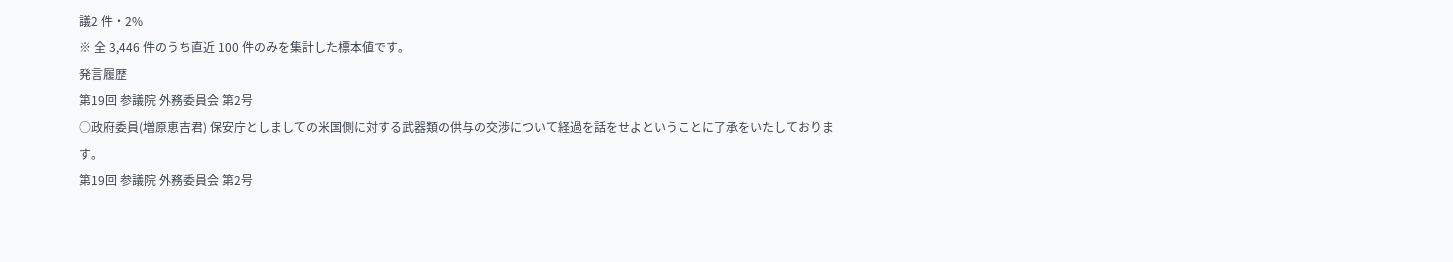議2 件・2%
※ 全 3,446 件のうち直近 100 件のみを集計した標本値です。
発言履歴
第19回 参議院 外務委員会 第2号
○政府委員(増原恵吉君) 保安庁としましての米国側に対する武器類の供与の交渉について経過を話をせよということに了承をいたしております。
第19回 参議院 外務委員会 第2号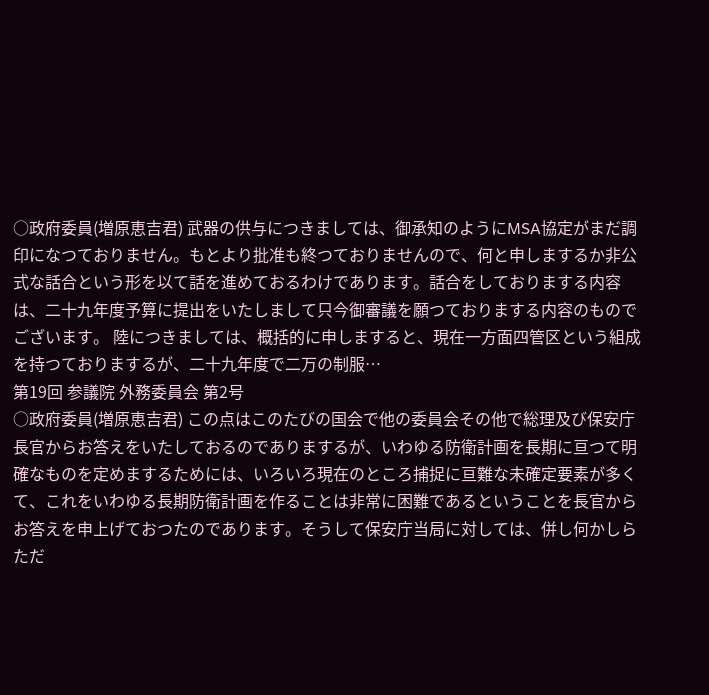○政府委員(増原恵吉君) 武器の供与につきましては、御承知のようにMSA協定がまだ調印になつておりません。もとより批准も終つておりませんので、何と申しまするか非公式な話合という形を以て話を進めておるわけであります。話合をしておりまする内容は、二十九年度予算に提出をいたしまして只今御審議を願つておりまする内容のものでございます。 陸につきましては、概括的に申しますると、現在一方面四管区という組成を持つておりまするが、二十九年度で二万の制服…
第19回 参議院 外務委員会 第2号
○政府委員(増原恵吉君) この点はこのたびの国会で他の委員会その他で総理及び保安庁長官からお答えをいたしておるのでありまするが、いわゆる防衛計画を長期に亘つて明確なものを定めまするためには、いろいろ現在のところ捕捉に亘難な未確定要素が多くて、これをいわゆる長期防衛計画を作ることは非常に困難であるということを長官からお答えを申上げておつたのであります。そうして保安庁当局に対しては、併し何かしらただ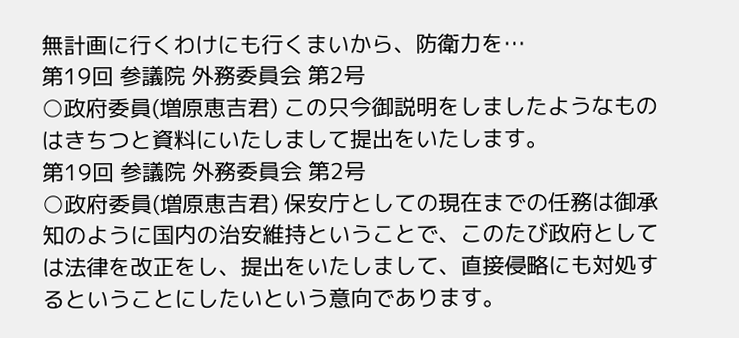無計画に行くわけにも行くまいから、防衛力を…
第19回 参議院 外務委員会 第2号
○政府委員(増原恵吉君) この只今御説明をしましたようなものはきちつと資料にいたしまして提出をいたします。
第19回 参議院 外務委員会 第2号
○政府委員(増原恵吉君) 保安庁としての現在までの任務は御承知のように国内の治安維持ということで、このたび政府としては法律を改正をし、提出をいたしまして、直接侵略にも対処するということにしたいという意向であります。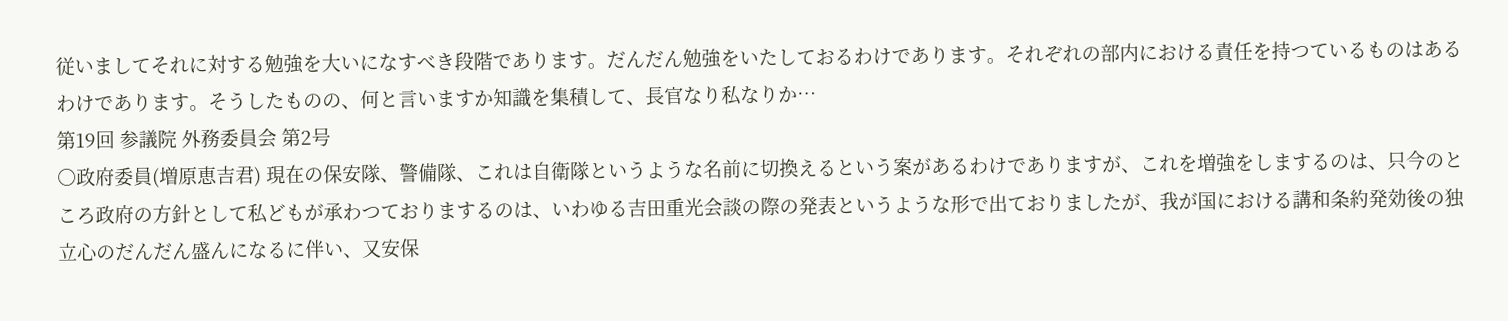従いましてそれに対する勉強を大いになすべき段階であります。だんだん勉強をいたしておるわけであります。それぞれの部内における責任を持つているものはあるわけであります。そうしたものの、何と言いますか知識を集積して、長官なり私なりか…
第19回 参議院 外務委員会 第2号
○政府委員(増原恵吉君) 現在の保安隊、警備隊、これは自衛隊というような名前に切換えるという案があるわけでありますが、これを増強をしまするのは、只今のところ政府の方針として私どもが承わつておりまするのは、いわゆる吉田重光会談の際の発表というような形で出ておりましたが、我が国における講和条約発効後の独立心のだんだん盛んになるに伴い、又安保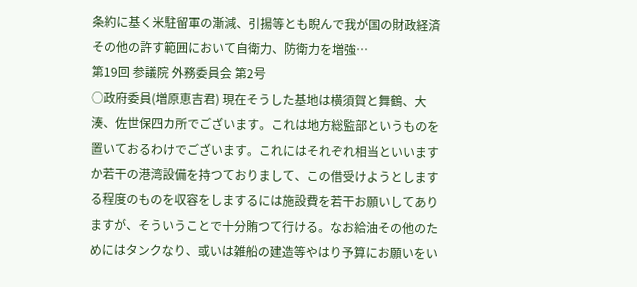条約に基く米駐留軍の漸減、引揚等とも睨んで我が国の財政経済その他の許す範囲において自衛力、防衛力を増強…
第19回 参議院 外務委員会 第2号
○政府委員(増原恵吉君) 現在そうした基地は横須賀と舞鶴、大湊、佐世保四カ所でございます。これは地方総監部というものを置いておるわけでございます。これにはそれぞれ相当といいますか若干の港湾設備を持つておりまして、この借受けようとしまする程度のものを収容をしまするには施設費を若干お願いしてありますが、そういうことで十分賄つて行ける。なお給油その他のためにはタンクなり、或いは雑船の建造等やはり予算にお願いをい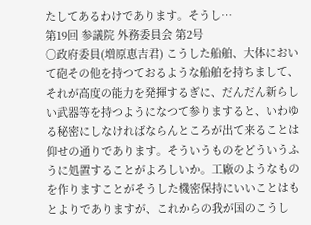たしてあるわけであります。そうし…
第19回 参議院 外務委員会 第2号
○政府委員(増原恵吉君) こうした船舶、大体において砲その他を持つておるような船舶を持ちまして、それが高度の能力を発揮するぎに、だんだん新らしい武器等を持つようになつて参りますると、いわゆる秘密にしなければならんところが出て来ることは仰せの通りであります。そういうものをどういうふうに処置することがよろしいか。工廠のようなものを作りますことがそうした機密保持にいいことはもとよりでありますが、これからの我が国のこうし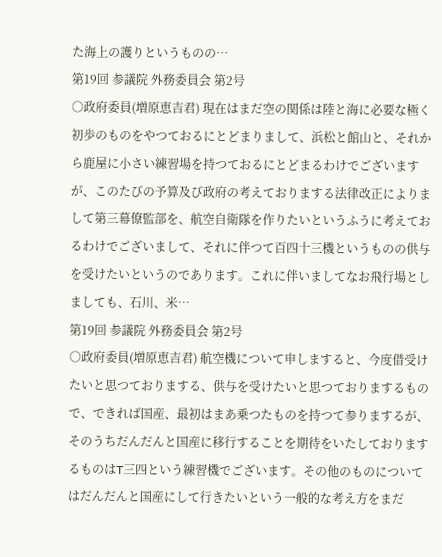た海上の護りというものの…
第19回 参議院 外務委員会 第2号
○政府委員(増原恵吉君) 現在はまだ空の関係は陸と海に必要な極く初歩のものをやつておるにとどまりまして、浜松と館山と、それから鹿屋に小さい練習場を持つておるにとどまるわけでございますが、このたびの予算及び政府の考えておりまする法律改正によりまして第三幕僚監部を、航空自衛隊を作りたいというふうに考えておるわけでございまして、それに伴つて百四十三機というものの供与を受けたいというのであります。これに伴いましてなお飛行場としましても、石川、米…
第19回 参議院 外務委員会 第2号
○政府委員(増原恵吉君) 航空機について申しますると、今度借受けたいと思つておりまする、供与を受けたいと思つておりまするもので、できれば国産、最初はまあ乗つたものを持つて参りまするが、そのうちだんだんと国産に移行することを期待をいたしておりまするものはT三四という練習機でございます。その他のものについてはだんだんと国産にして行きたいという一般的な考え方をまだ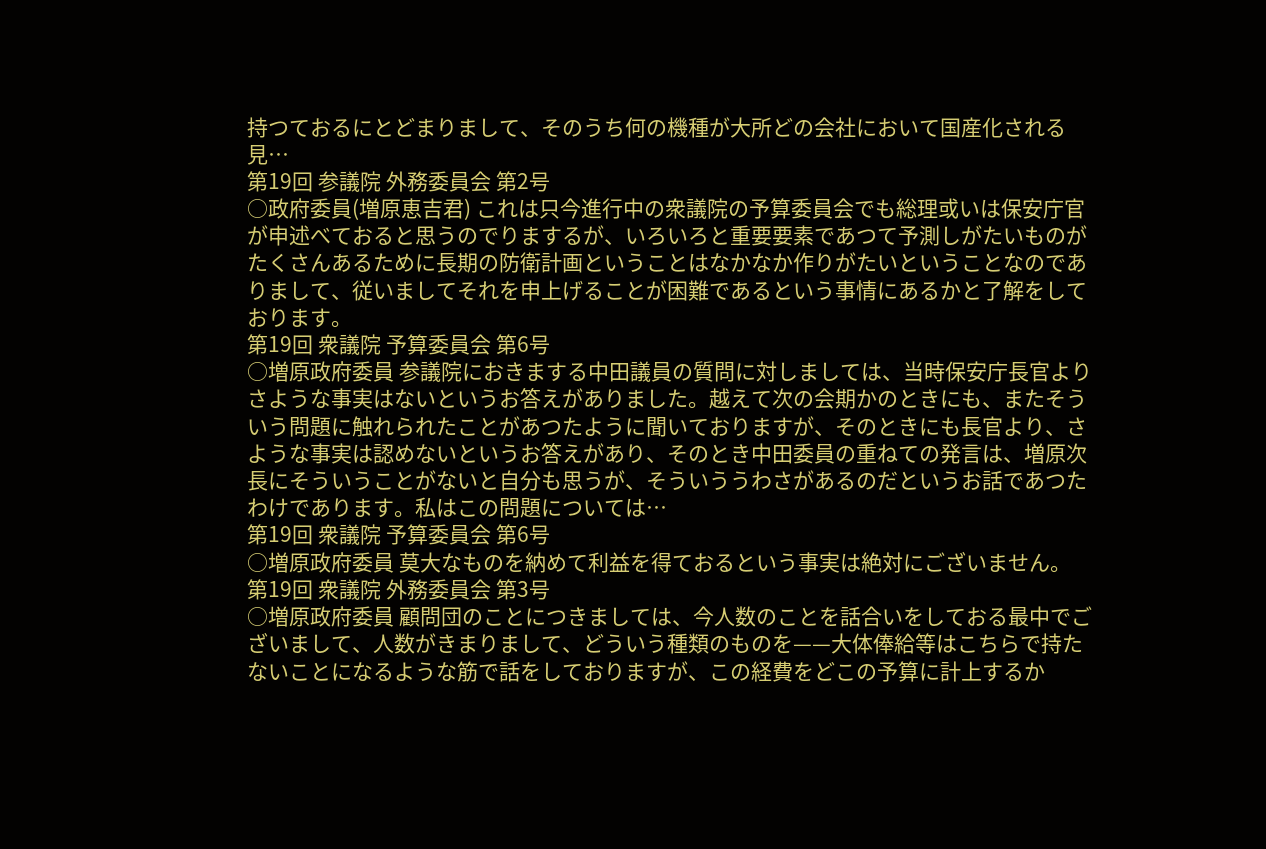持つておるにとどまりまして、そのうち何の機種が大所どの会社において国産化される見…
第19回 参議院 外務委員会 第2号
○政府委員(増原恵吉君) これは只今進行中の衆議院の予算委員会でも総理或いは保安庁官が申述べておると思うのでりまするが、いろいろと重要要素であつて予測しがたいものがたくさんあるために長期の防衛計画ということはなかなか作りがたいということなのでありまして、従いましてそれを申上げることが困難であるという事情にあるかと了解をしております。
第19回 衆議院 予算委員会 第6号
○増原政府委員 参議院におきまする中田議員の質問に対しましては、当時保安庁長官よりさような事実はないというお答えがありました。越えて次の会期かのときにも、またそういう問題に触れられたことがあつたように聞いておりますが、そのときにも長官より、さような事実は認めないというお答えがあり、そのとき中田委員の重ねての発言は、増原次長にそういうことがないと自分も思うが、そういううわさがあるのだというお話であつたわけであります。私はこの問題については…
第19回 衆議院 予算委員会 第6号
○増原政府委員 莫大なものを納めて利益を得ておるという事実は絶対にございません。
第19回 衆議院 外務委員会 第3号
○増原政府委員 顧問団のことにつきましては、今人数のことを話合いをしておる最中でございまして、人数がきまりまして、どういう種類のものを——大体俸給等はこちらで持たないことになるような筋で話をしておりますが、この経費をどこの予算に計上するか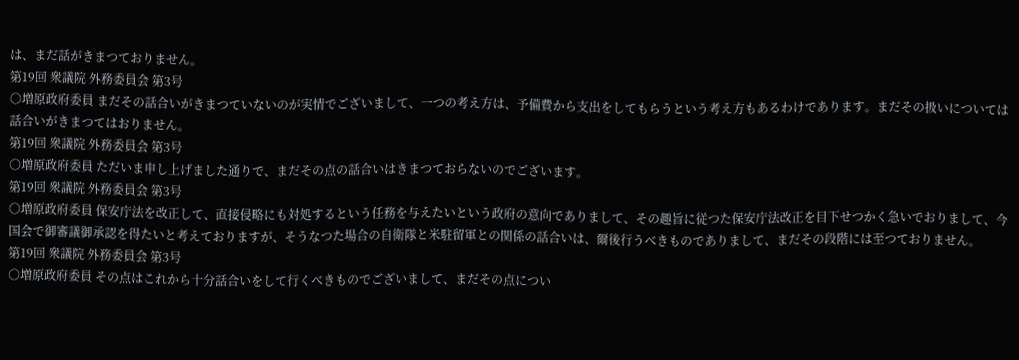は、まだ話がきまつておりません。
第19回 衆議院 外務委員会 第3号
○増原政府委員 まだその話合いがきまつていないのが実情でございまして、一つの考え方は、予備費から支出をしてもらうという考え方もあるわけであります。まだその扱いについては話合いがきまつてはおりません。
第19回 衆議院 外務委員会 第3号
○増原政府委員 ただいま申し上げました通りで、まだその点の話合いはきまつておらないのでございます。
第19回 衆議院 外務委員会 第3号
○増原政府委員 保安庁法を改正して、直接侵略にも対処するという任務を与えたいという政府の意向でありまして、その趣旨に従つた保安庁法改正を目下せつかく急いでおりまして、今国会で御審議御承認を得たいと考えておりますが、そうなつた場合の自衛隊と米駐留軍との関係の話合いは、爾後行うべきものでありまして、まだその段階には至つておりません。
第19回 衆議院 外務委員会 第3号
○増原政府委員 その点はこれから十分話合いをして行くべきものでございまして、まだその点につい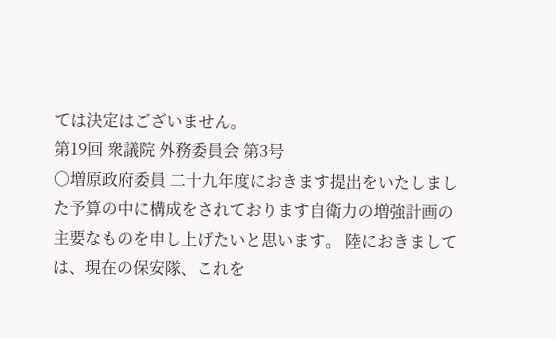ては決定はございません。
第19回 衆議院 外務委員会 第3号
○増原政府委員 二十九年度におきます提出をいたしました予算の中に構成をされております自衛力の増強計画の主要なものを申し上げたいと思います。 陸におきましては、現在の保安隊、これを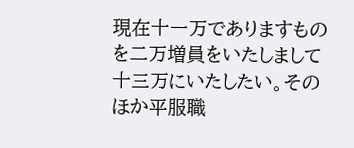現在十一万でありますものを二万増員をいたしまして十三万にいたしたい。そのほか平服職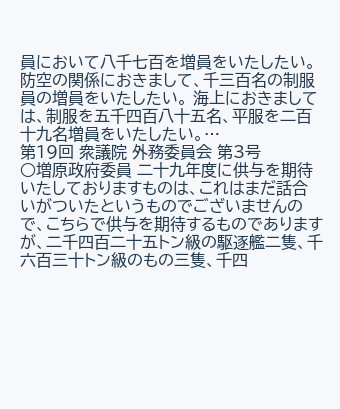員において八千七百を増員をいたしたい。 防空の関係におきまして、千三百名の制服員の増員をいたしたい。 海上におきましては、制服を五千四百八十五名、平服を二百十九名増員をいたしたい。…
第19回 衆議院 外務委員会 第3号
○増原政府委員 二十九年度に供与を期待いたしておりますものは、これはまだ話合いがついたというものでございませんので、こちらで供与を期待するものでありますが、二千四百二十五トン級の駆逐艦二隻、千六百三十トン級のもの三隻、千四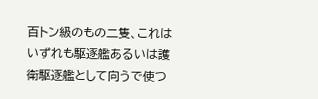百トン級のもの二隻、これはいずれも駆逐艦あるいは護衛駆逐艦として向うで使つ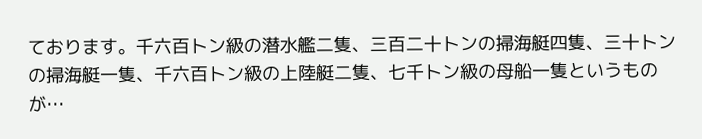ております。千六百トン級の潜水艦二隻、三百二十トンの掃海艇四隻、三十トンの掃海艇一隻、千六百トン級の上陸艇二隻、七千トン級の母船一隻というものが…